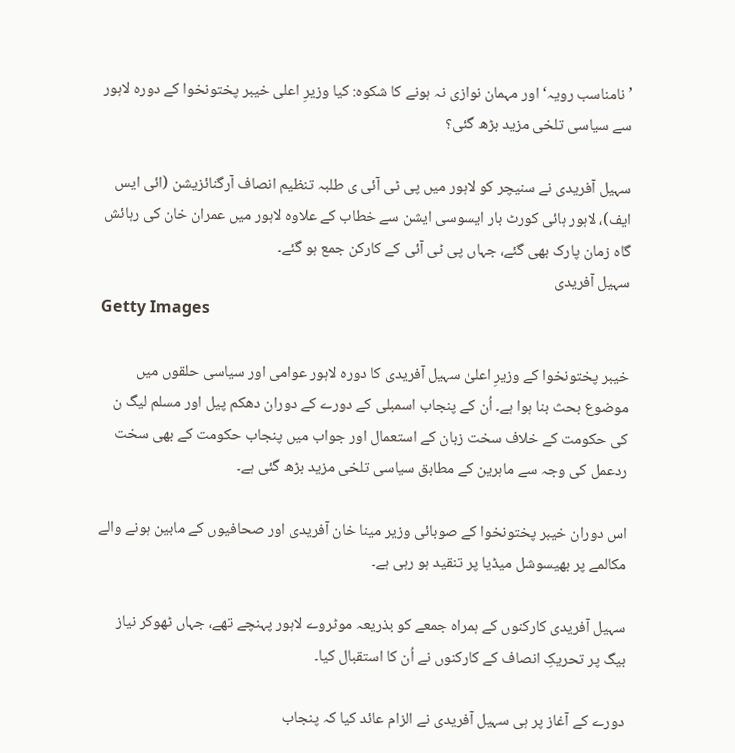’نامناسب رویہ‘ اور مہمان نوازی نہ ہونے کا شکوہ: کیا وزیرِ اعلی خیبر پختونخوا کے دورہ لاہور سے سیاسی تلخی مزید بڑھ گئی؟

سہیل آفریدی نے سنیچر کو لاہور میں پی ٹی آئی ی طلبہ تنظیم انصاف آرگنائزیشن (ائی ایس ایف)، لاہور ہائی کورٹ بار ایسوسی ایشن سے خطاب کے علاوہ لاہور میں عمران خان کی رہائش گاہ زمان پارک بھی گئے، جہاں پی ٹی آئی کے کارکن جمع ہو گئے۔
سہیل آفریدی
Getty Images

خیبر پختونخوا کے وزیرِ اعلیٰ سہیل آفریدی کا دورہ لاہور عوامی اور سیاسی حلقوں میں موضوع بحث بنا ہوا ہے۔ اُن کے پنجاب اسمبلی کے دورے کے دوران دھکم پیل اور مسلم لیگ ن کی حکومت کے خلاف سخت زبان کے استعمال اور جواب میں پنجاب حکومت کے بھی سخت ردعمل کی وجہ سے ماہرین کے مطابق سیاسی تلخی مزید بڑھ گئی ہے۔

اس دوران خیبر پختونخوا کے صوبائی وزیر مینا خان آفریدی اور صحافیوں کے مابین ہونے والے مکالمے پر بھیسوشل میڈیا پر تنقید ہو رہی ہے۔

سہیل آفریدی کارکنوں کے ہمراہ جمعے کو بذریعہ موٹروے لاہور پہنچے تھے، جہاں ٹھوکر نیاز بیگ پر تحریکِ انصاف کے کارکنوں نے اُن کا استقبال کیا۔

دورے کے آغاز پر ہی سہیل آفریدی نے الزام عائد کیا کہ پنجاب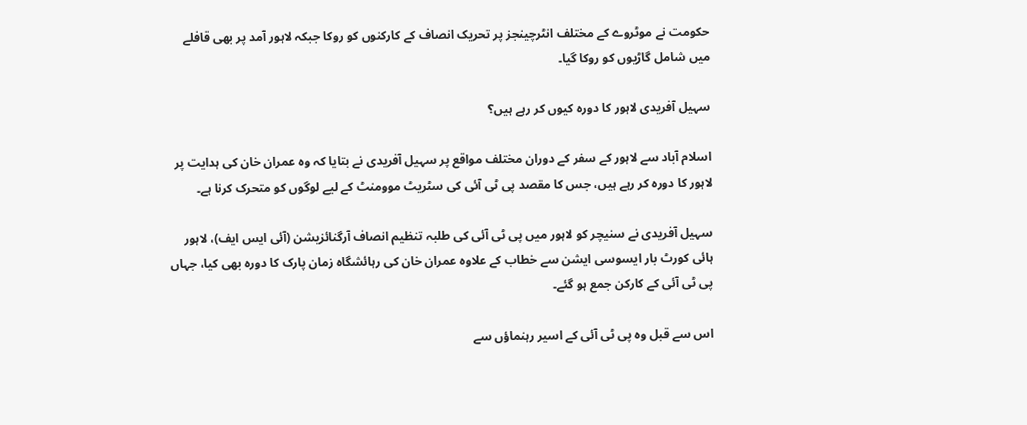حکومت نے موٹروے کے مختلف انٹرچینجز پر تحریک انصاف کے کارکنوں کو روکا جبکہ لاہور آمد پر بھی قافلے میں شامل گاڑیوں کو روکا گیا۔

سہیل آفریدی لاہور کا دورہ کیوں کر رہے ہیں؟

اسلام آباد سے لاہور کے سفر کے دوران مختلف مواقع پر سہیل آفریدی نے بتایا کہ وہ عمران خان کی ہدایت پر لاہور کا دورہ کر رہے ہیں، جس کا مقصد پی ٹی آئی کی سٹریٹ موومنٹ کے لیے لوگوں کو متحرک کرنا ہے۔

سہیل آفریدی نے سنیچر کو لاہور میں پی ٹی آئی کی طلبہ تنظیم انصاف آرگنائزیشن (آئی ایس ایف)، لاہور ہائی کورٹ بار ایسوسی ایشن سے خطاب کے علاوہ عمران خان کی رہائشگاہ زمان پارک کا دورہ بھی کیا، جہاں پی ٹی آئی کے کارکن جمع ہو گئے۔

اس سے قبل وہ پی ٹی آئی کے اسیر رہنماؤں سے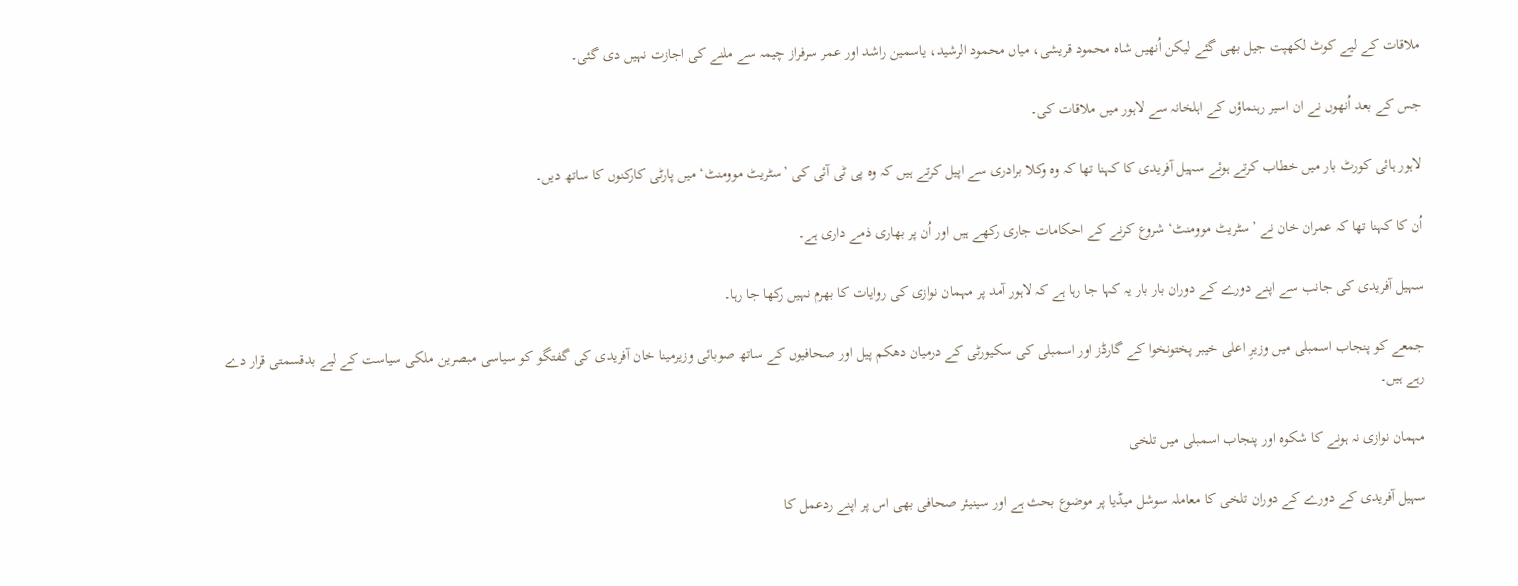ملاقات کے لیے کوٹ لکھپت جیل بھی گئے لیکن اُنھیں شاہ محمود قریشی، میاں محمود الرشید، یاسمین راشد اور عمر سرفراز چیمہ سے ملنے کی اجازت نہیں دی گئی۔

جس کے بعد اُنھوں نے ان اسیر رہنماؤں کے اہلخانہ سے لاہور میں ملاقات کی۔

لاہور ہائی کورٹ بار میں خطاب کرتے ہوئے سہیل آفریدی کا کہنا تھا کہ وہ وکلا برادری سے اپیل کرتے ہیں کہ وہ پی ٹی آئی کی ’سٹریٹ موومنٹ‘ میں پارٹی کارکنوں کا ساتھ دیں۔

اُن کا کہنا تھا کہ عمران خان نے ’سٹریٹ موومنٹ‘ شروع کرنے کے احکامات جاری رکھے ہیں اور اُن پر بھاری ذمے داری ہے۔

سہیل آفریدی کی جانب سے اپنے دورے کے دوران بار بار یہ کہا جا رہا ہے کہ لاہور آمد پر مہمان نوازی کی روایات کا بھرم نہیں رکھا جا رہا۔

جمعے کو پنجاب اسمبلی میں وزیرِ اعلی خیبر پختونخوا کے گارڈز اور اسمبلی کی سکیورٹی کے درمیان دھکم پیل اور صحافیوں کے ساتھ صوبائی وزیرمینا خان آفریدی کی گفتگو کو سیاسی مبصرین ملکی سیاست کے لیے بدقسمتی قرار دے رہے ہیں۔

مہمان نوازی نہ ہونے کا شکوہ اور پنجاب اسمبلی میں تلخی

سہیل آفریدی کے دورے کے دوران تلخی کا معاملہ سوشل میڈیا پر موضوع بحث ہے اور سینیئر صحافی بھی اس پر اپنے ردعمل کا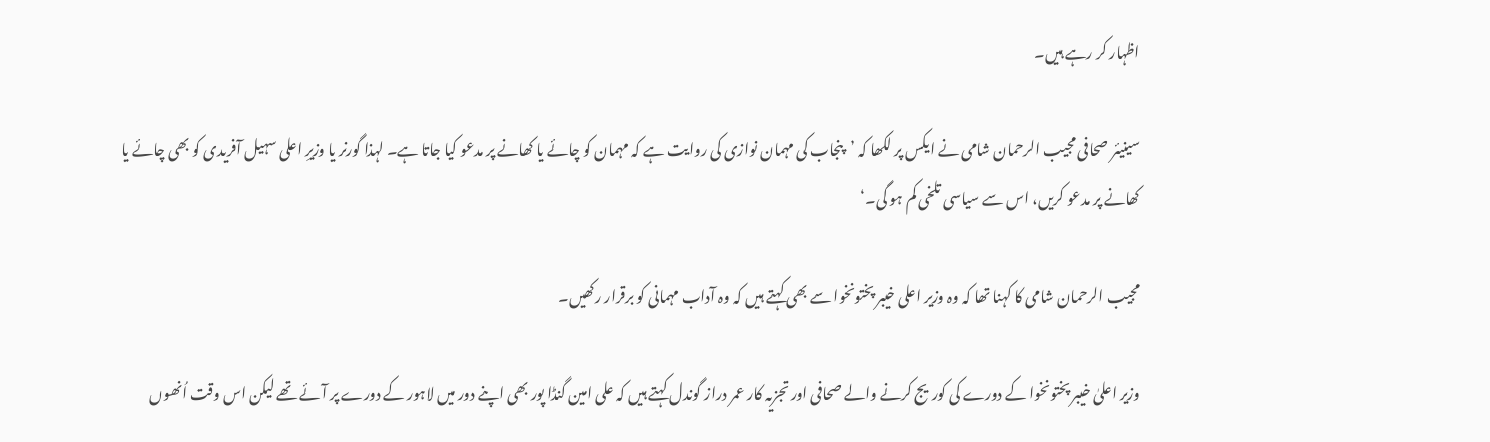اظہار کر رہے ہیں۔

سینیئر صحافی مجیب الرحمان شامی نے ایکس پر لکھا کہ ’پنجاب کی مہمان نوازی کی روایت ہے کہ مہمان کو چائے یا کھانے پر مدعو کیا جاتا ہے۔ لہذا گورنر یا وزیرِ اعلی سہیل آفریدی کو بھی چائے یا کھانے پر مدعو کریں، اس سے سیاسی تلخی کم ہو گی۔‘

مجیب الرحمان شامی کا کہنا تھا کہ وہ وزیر اعلی خیبر پختونخوا سے بھی کہتے ہیں کہ وہ آداب مہمانی کو برقرار رکھیں۔

وزیر اعلیٰ خیبر پختونخوا کے دورے کی کوریج کرنے والے صحافی اور تجزیہ کار عمر دراز گوندل کہتے ہیں کہ علی امین گنڈا پور بھی اپنے دور میں لاہور کے دورے پر آئے تھے لیکن اس وقت اُنھوں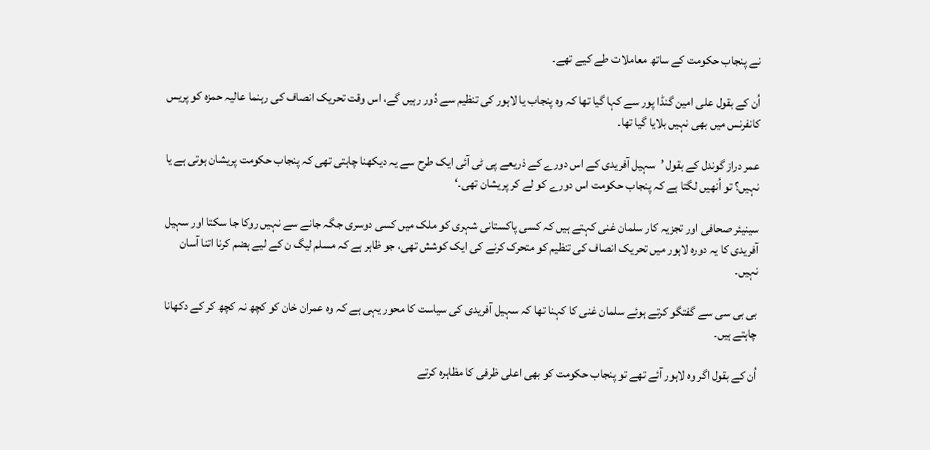نے پنجاب حکومت کے ساتھ معاملات طے کیے تھے۔

اُن کے بقول علی امین گنڈا پور سے کہا گیا تھا کہ وہ پنجاب یا لاہور کی تنظیم سے دُور رہیں گے، اس وقت تحریک انصاف کی رہنما عالیہ حمزہ کو پریس کانفرنس میں بھی نہیں بلایا گیا تھا۔

عمر دراز گوندل کے بقول ’سہیل آفریدی کے اس دورے کے ذریعے پی ٹی آئی ایک طرح سے یہ دیکھنا چاہتی تھی کہ پنجاب حکومت پریشان ہوتی ہے یا نہیں؟ تو اُنھیں لگتا ہے کہ پنجاب حکومت اس دورے کو لے کر پریشان تھی۔‘

سینیئر صحافی اور تجزیہ کار سلمان غنی کہتے ہیں کہ کسی پاکستانی شہری کو ملک میں کسی دوسری جگہ جانے سے نہیں روکا جا سکتا اور سہیل آفریدی کا یہ دورہ لاہور میں تحریک انصاف کی تنظیم کو متحرک کرنے کی ایک کوشش تھی، جو ظاہر ہے کہ مسلم لیگ ن کے لیے ہضم کرنا اتنا آسان نہیں۔

بی بی سی سے گفتگو کرتے ہوئے سلمان غنی کا کہنا تھا کہ سہیل آفریدی کی سیاست کا محور یہی ہے کہ وہ عمران خان کو کچھ نہ کچھ کر کے دکھانا چاہتے ہیں۔

اُن کے بقول اگر وہ لاہور آئے تھے تو پنجاب حکومت کو بھی اعلی ظرفی کا مظاہرہ کرتے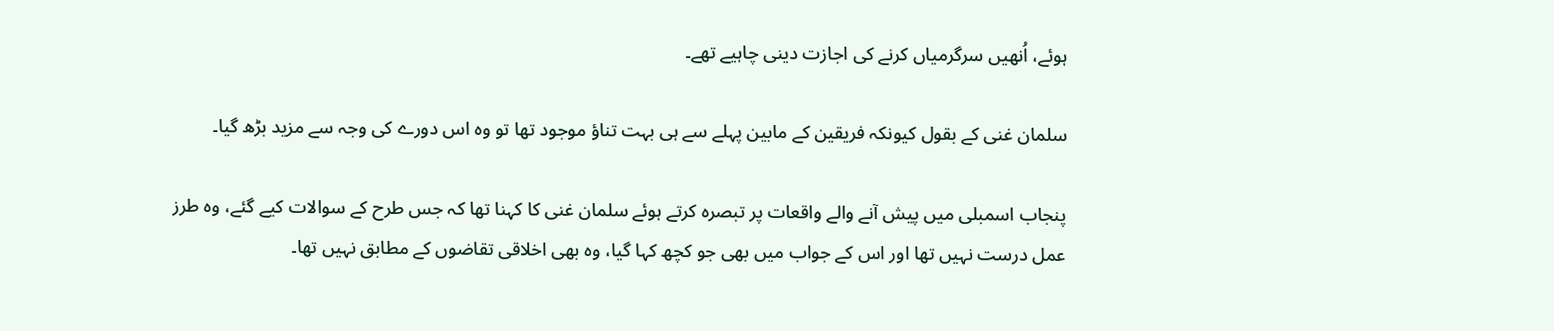ہوئے، اُنھیں سرگرمیاں کرنے کی اجازت دینی چاہیے تھے۔

سلمان غنی کے بقول کیونکہ فریقین کے مابین پہلے سے ہی بہت تناؤ موجود تھا تو وہ اس دورے کی وجہ سے مزید بڑھ گیا۔

پنجاب اسمبلی میں پیش آنے والے واقعات پر تبصرہ کرتے ہوئے سلمان غنی کا کہنا تھا کہ جس طرح کے سوالات کیے گئے، وہ طرز عمل درست نہیں تھا اور اس کے جواب میں بھی جو کچھ کہا گیا، وہ بھی اخلاقی تقاضوں کے مطابق نہیں تھا۔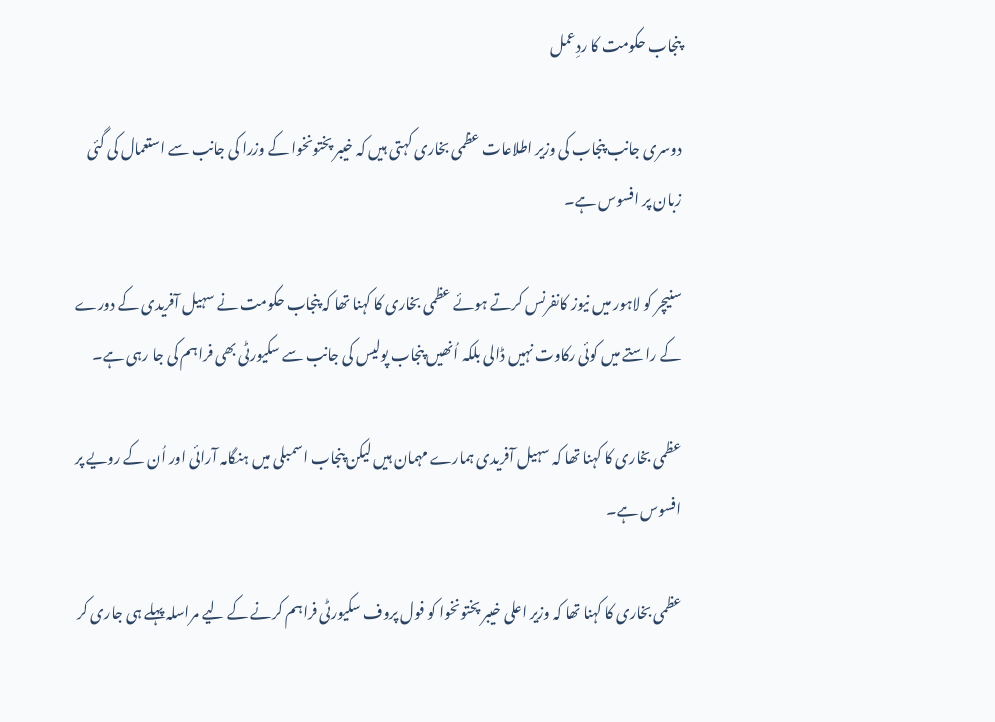پنجاب حکومت کا ردِعمل

دوسری جانب پنجاب کی وزیر اطلاعات عظمی بخاری کہتی ہیں کہ خیبر پختونخوا کے وزرا کی جانب سے استعمال کی گئی زبان پر افسوس ہے۔

سنیچر کو لاہور میں نیوز کانفرنس کرتے ہوئے عظمی بخاری کا کہنا تھا کہ پنجاب حکومت نے سہیل آفریدی کے دورے کے راستے میں کوئی رکاوت نہیں ڈالی بلکہ اُنھیں پنجاب پولیس کی جانب سے سکیورٹی بھی فراہم کی جا رہی ہے۔

عظمی بخاری کا کہنا تھا کہ سہیل آفریدی ہمارے مہمان ہیں لیکن پنجاب اسمبلی میں ہنگامہ آرائی اور اُن کے رویے پر افسوس ہے۔

عظمی بخاری کا کہنا تھا کہ وزیر اعلی خیبر پختونخوا کو فول پروف سکیورٹی فراہم کرنے کے لیے مراسلہ پہلے ہی جاری کر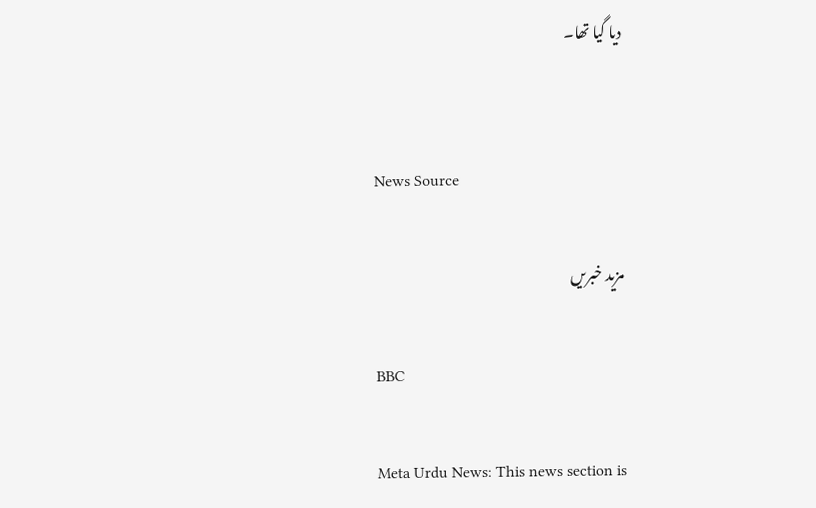دیا گیا تھا۔


News Source

مزید خبریں

BBC

Meta Urdu News: This news section is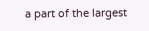a part of the largest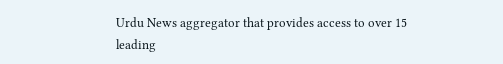Urdu News aggregator that provides access to over 15 leading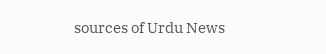sources of Urdu News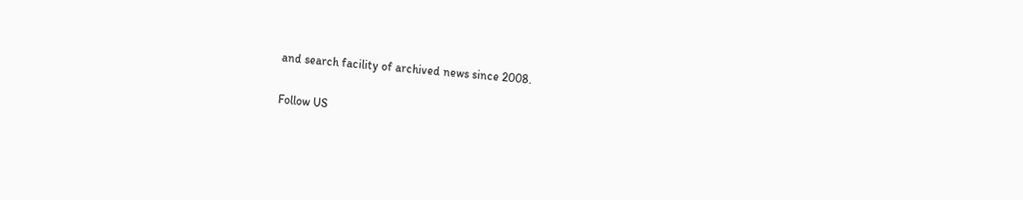and search facility of archived news since 2008.

Follow US